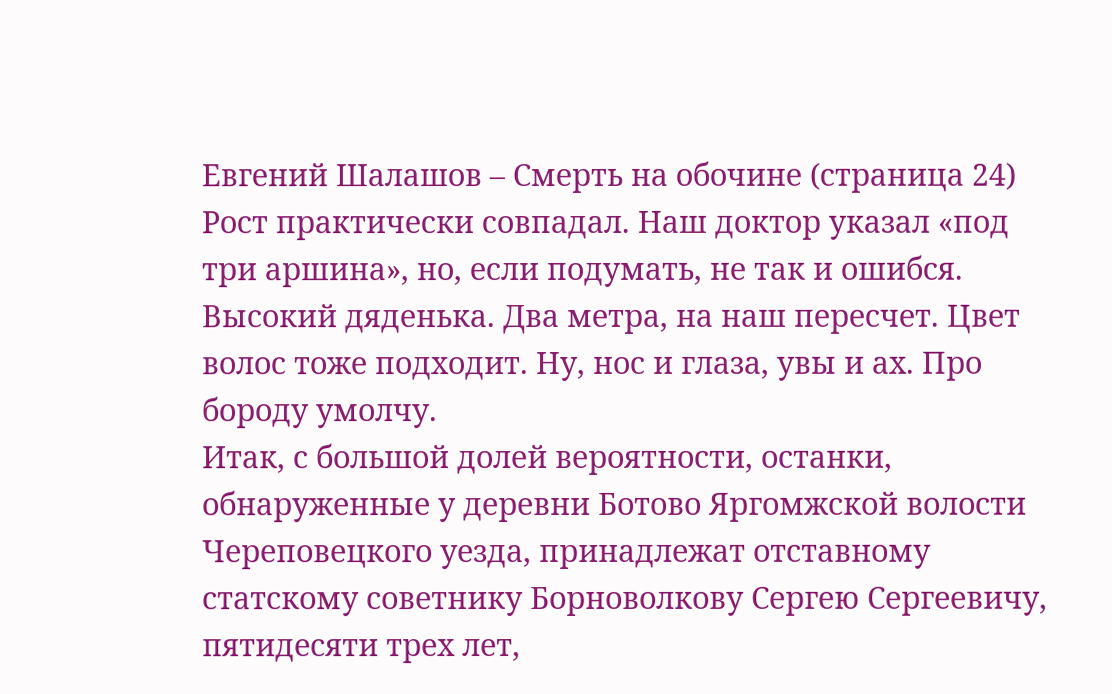Евгений Шалашов – Смерть на обочине (страница 24)
Рост практически совпадал. Наш доктор указал «под три аршина», но, если подумать, не так и ошибся. Высокий дяденька. Два метра, на наш пересчет. Цвет волос тоже подходит. Ну, нос и глаза, увы и ах. Про бороду умолчу.
Итак, с большой долей вероятности, останки, обнаруженные у деревни Ботово Яргомжской волости Череповецкого уезда, принадлежат отставному статскому советнику Борноволкову Сергею Сергеевичу, пятидесяти трех лет,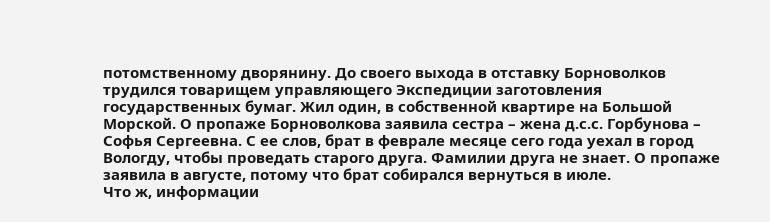потомственному дворянину. До своего выхода в отставку Борноволков трудился товарищем управляющего Экспедиции заготовления государственных бумаг. Жил один, в собственной квартире на Большой Морской. О пропаже Борноволкова заявила сестра – жена д.с.с. Горбунова – Софья Сергеевна. С ее слов, брат в феврале месяце сего года уехал в город Вологду, чтобы проведать старого друга. Фамилии друга не знает. О пропаже заявила в августе, потому что брат собирался вернуться в июле.
Что ж, информации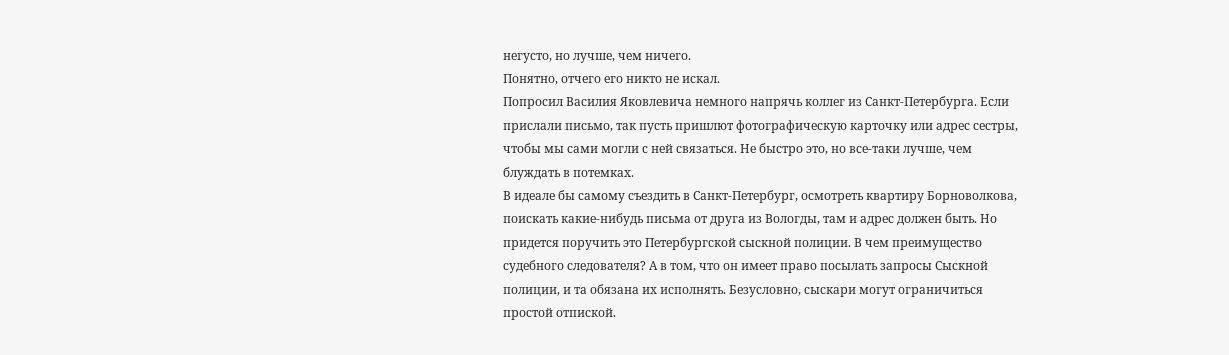негусто, но лучше, чем ничего.
Понятно, отчего его никто не искал.
Попросил Василия Яковлевича немного напрячь коллег из Санкт-Петербурга. Если прислали письмо, так пусть пришлют фотографическую карточку или адрес сестры, чтобы мы сами могли с ней связаться. Не быстро это, но все-таки лучше, чем блуждать в потемках.
В идеале бы самому съездить в Санкт-Петербург, осмотреть квартиру Борноволкова, поискать какие-нибудь письма от друга из Вологды, там и адрес должен быть. Но придется поручить это Петербургской сыскной полиции. В чем преимущество судебного следователя? А в том, что он имеет право посылать запросы Сыскной полиции, и та обязана их исполнять. Безусловно, сыскари могут ограничиться простой отпиской.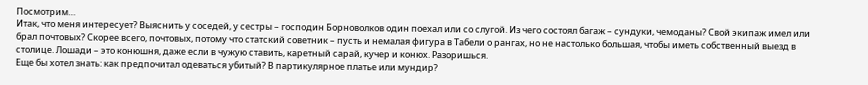Посмотрим…
Итак, что меня интересует? Выяснить у соседей, у сестры – господин Борноволков один поехал или со слугой. Из чего состоял багаж – сундуки, чемоданы? Свой экипаж имел или брал почтовых? Скорее всего, почтовых, потому что статский советник – пусть и немалая фигура в Табели о рангах, но не настолько большая, чтобы иметь собственный выезд в столице. Лошади – это конюшня, даже если в чужую ставить, каретный сарай, кучер и конюх. Разоришься.
Еще бы хотел знать: как предпочитал одеваться убитый? В партикулярное платье или мундир?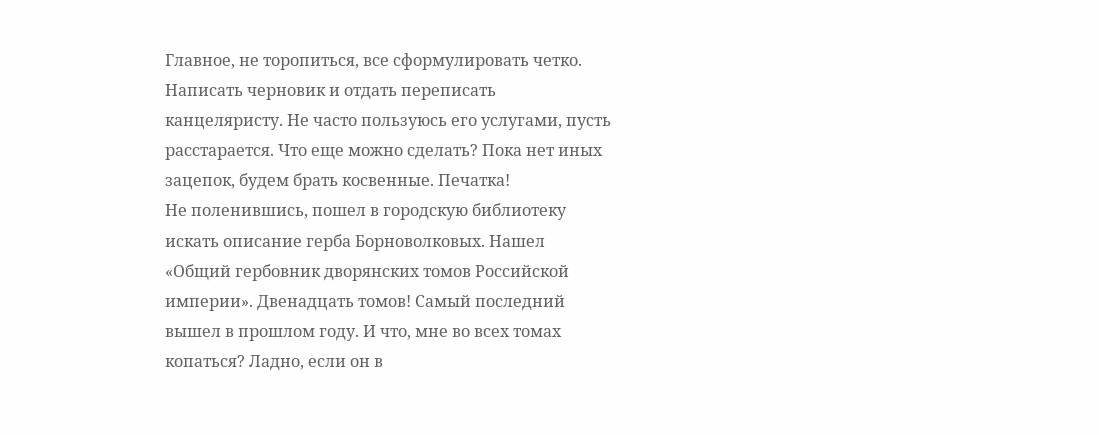Главное, не торопиться, все сформулировать четко. Написать черновик и отдать переписать канцеляристу. Не часто пользуюсь его услугами, пусть расстарается. Что еще можно сделать? Пока нет иных зацепок, будем брать косвенные. Печатка!
Не поленившись, пошел в городскую библиотеку искать описание герба Борноволковых. Нашел «Общий гербовник дворянских томов Российской империи». Двенадцать томов! Самый последний вышел в прошлом году. И что, мне во всех томах копаться? Ладно, если он в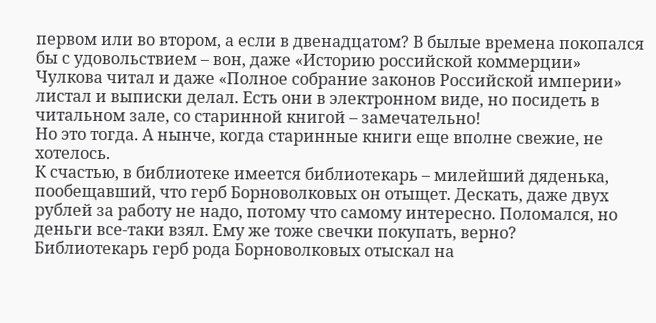первом или во втором, а если в двенадцатом? В былые времена покопался бы с удовольствием – вон, даже «Историю российской коммерции» Чулкова читал и даже «Полное собрание законов Российской империи» листал и выписки делал. Есть они в электронном виде, но посидеть в читальном зале, со старинной книгой – замечательно!
Но это тогда. А нынче, когда старинные книги еще вполне свежие, не хотелось.
К счастью, в библиотеке имеется библиотекарь – милейший дяденька, пообещавший, что герб Борноволковых он отыщет. Дескать, даже двух рублей за работу не надо, потому что самому интересно. Поломался, но деньги все-таки взял. Ему же тоже свечки покупать, верно?
Библиотекарь герб рода Борноволковых отыскал на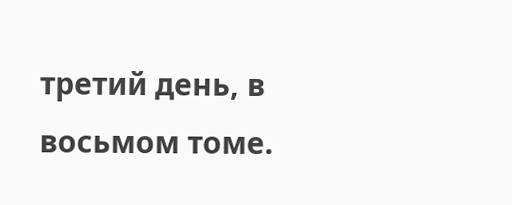третий день, в восьмом томе.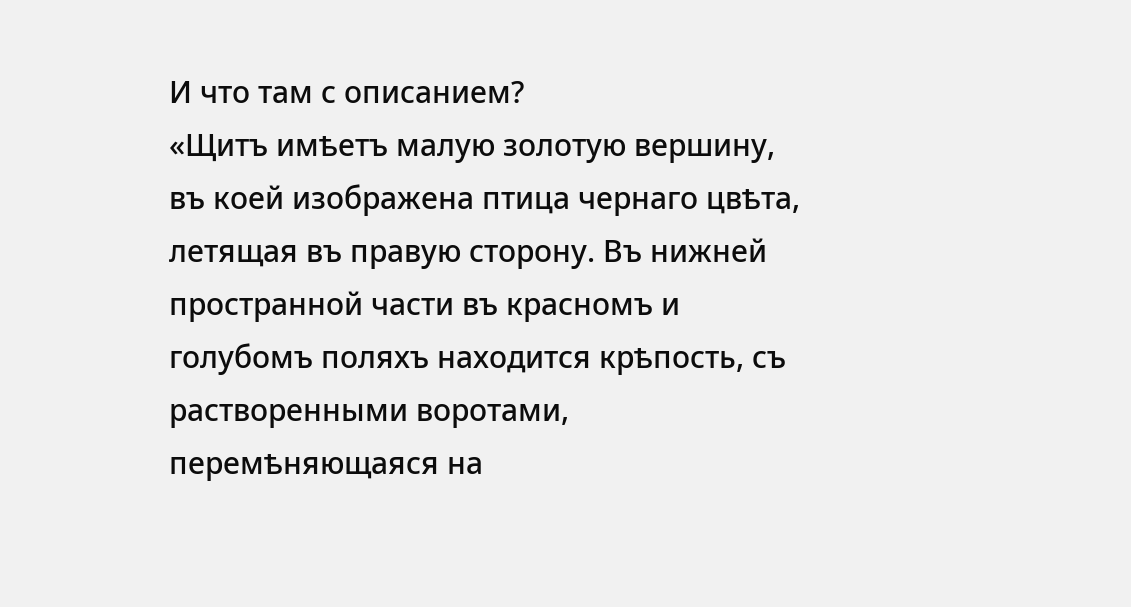И что там с описанием?
«Щитъ имѣетъ малую золотую вершину, въ коей изображена птица чернаго цвѣта, летящая въ правую сторону. Въ нижней пространной части въ красномъ и голубомъ поляхъ находится крѣпость, съ растворенными воротами, перемѣняющаяся на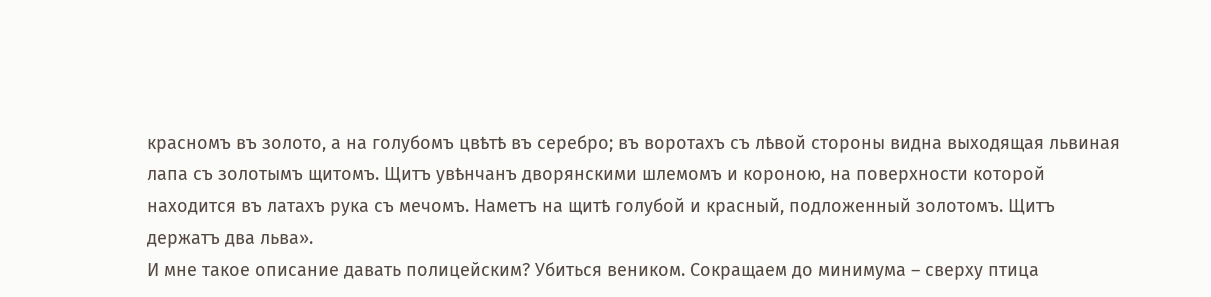красномъ въ золото, а на голубомъ цвѣтѣ въ серебро; въ воротахъ съ лѣвой стороны видна выходящая львиная лапа съ золотымъ щитомъ. Щитъ увѣнчанъ дворянскими шлемомъ и короною, на поверхности которой находится въ латахъ рука съ мечомъ. Наметъ на щитѣ голубой и красный, подложенный золотомъ. Щитъ держатъ два льва».
И мне такое описание давать полицейским? Убиться веником. Сокращаем до минимума – сверху птица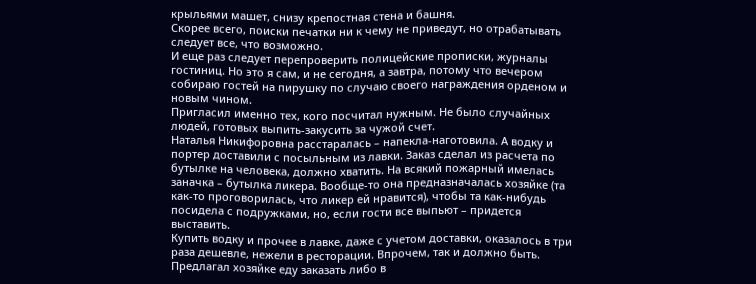крыльями машет, снизу крепостная стена и башня.
Скорее всего, поиски печатки ни к чему не приведут, но отрабатывать следует все, что возможно.
И еще раз следует перепроверить полицейские прописки, журналы гостиниц. Но это я сам, и не сегодня, а завтра, потому что вечером собираю гостей на пирушку по случаю своего награждения орденом и новым чином.
Пригласил именно тех, кого посчитал нужным. Не было случайных людей, готовых выпить-закусить за чужой счет.
Наталья Никифоровна расстаралась – напекла-наготовила. А водку и портер доставили с посыльным из лавки. Заказ сделал из расчета по бутылке на человека, должно хватить. На всякий пожарный имелась заначка – бутылка ликера. Вообще-то она предназначалась хозяйке (та как-то проговорилась, что ликер ей нравится), чтобы та как-нибудь посидела с подружками, но, если гости все выпьют – придется выставить.
Купить водку и прочее в лавке, даже с учетом доставки, оказалось в три раза дешевле, нежели в ресторации. Впрочем, так и должно быть.
Предлагал хозяйке еду заказать либо в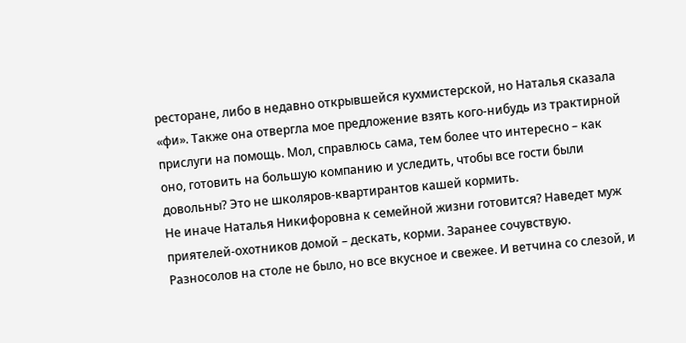ресторане, либо в недавно открывшейся кухмистерской, но Наталья сказала «фи». Также она отвергла мое предложение взять кого-нибудь из трактирной прислуги на помощь. Мол, справлюсь сама, тем более что интересно – как оно, готовить на большую компанию и уследить, чтобы все гости были довольны? Это не школяров-квартирантов кашей кормить.
Не иначе Наталья Никифоровна к семейной жизни готовится? Наведет муж приятелей-охотников домой – дескать, корми. Заранее сочувствую.
Разносолов на столе не было, но все вкусное и свежее. И ветчина со слезой, и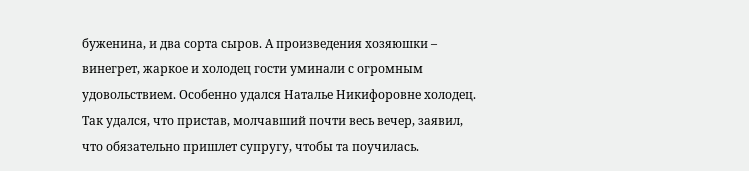буженина, и два сорта сыров. А произведения хозяюшки – винегрет, жаркое и холодец гости уминали с огромным удовольствием. Особенно удался Наталье Никифоровне холодец. Так удался, что пристав, молчавший почти весь вечер, заявил, что обязательно пришлет супругу, чтобы та поучилась.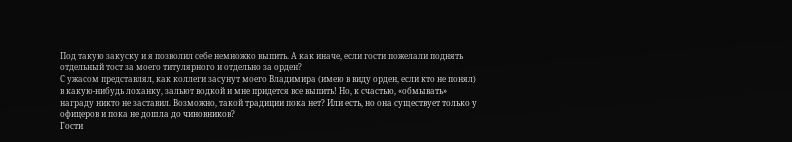Под такую закуску и я позволил себе немножко выпить. А как иначе, если гости пожелали поднять отдельный тост за моего титулярного и отдельно за орден?
С ужасом представлял, как коллеги засунут моего Владимира (имею в виду орден, если кто не понял) в какую-нибудь лоханку, зальют водкой и мне придется все выпить! Но, к счастью, «обмывать» награду никто не заставил. Возможно, такой традиции пока нет? Или есть, но она существует только у офицеров и пока не дошла до чиновников?
Гости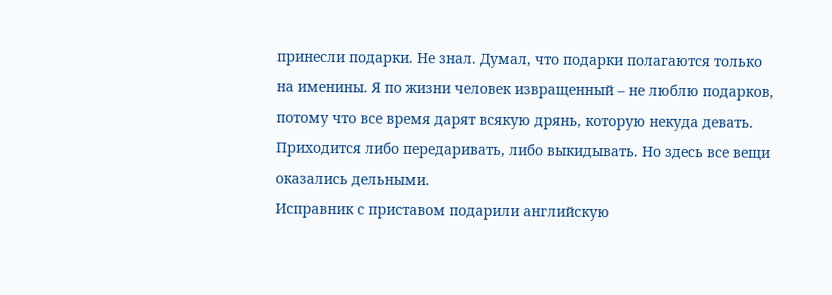принесли подарки. Не знал. Думал, что подарки полагаются только на именины. Я по жизни человек извращенный – не люблю подарков, потому что все время дарят всякую дрянь, которую некуда девать. Приходится либо передаривать, либо выкидывать. Но здесь все вещи оказались дельными.
Исправник с приставом подарили английскую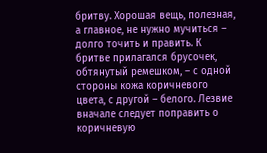бритву. Хорошая вещь, полезная, а главное, не нужно мучиться – долго точить и править. К бритве прилагался брусочек, обтянутый ремешком, – с одной стороны кожа коричневого цвета, с другой – белого. Лезвие вначале следует поправить о коричневую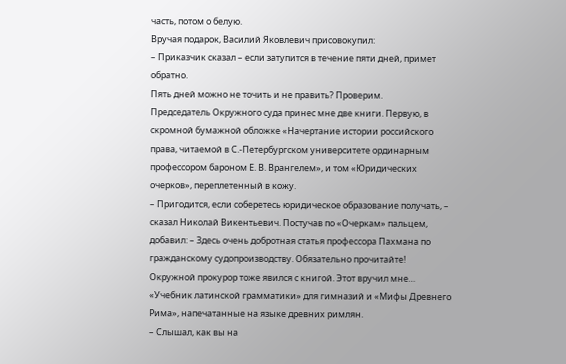часть, потом о белую.
Вручая подарок, Василий Яковлевич присовокупил:
– Приказчик сказал – если затупится в течение пяти дней, примет обратно.
Пять дней можно не точить и не править? Проверим.
Председатель Окружного суда принес мне две книги. Первую, в скромной бумажной обложке «Начертание истории российского права, читаемой в С.-Петербургском университете ординарным профессором бароном Е. В. Врангелем», и том «Юридических очерков», переплетенный в кожу.
– Пригодится, если соберетесь юридическое образование получать, – сказал Николай Викентьевич. Постучав по «Очеркам» пальцем, добавил: – Здесь очень добротная статья профессора Пахмана по гражданскому судопроизводству. Обязательно прочитайте!
Окружной прокурор тоже явился с книгой. Этот вручил мне… «Учебник латинской грамматики» для гимназий и «Мифы Древнего Рима», напечатанные на языке древних римлян.
– Слышал, как вы на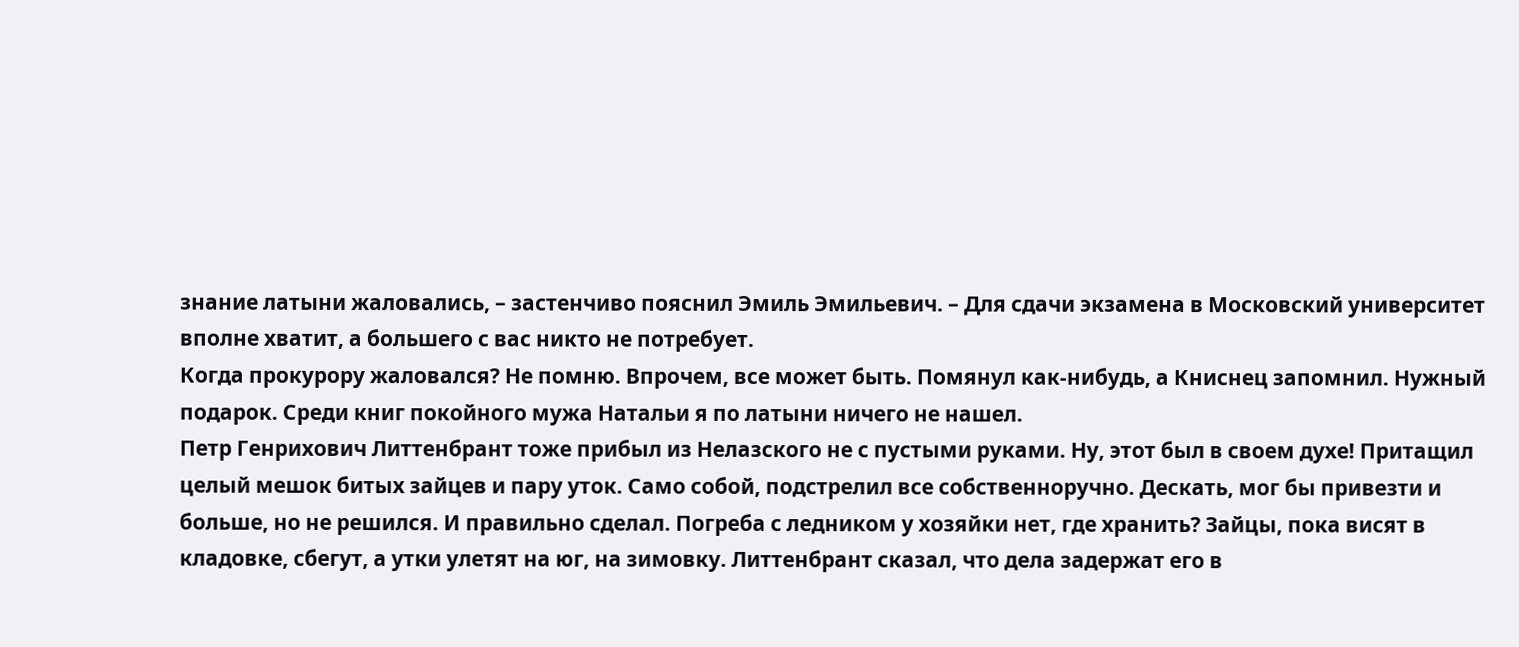знание латыни жаловались, – застенчиво пояснил Эмиль Эмильевич. – Для сдачи экзамена в Московский университет вполне хватит, а большего с вас никто не потребует.
Когда прокурору жаловался? Не помню. Впрочем, все может быть. Помянул как-нибудь, а Книснец запомнил. Нужный подарок. Среди книг покойного мужа Натальи я по латыни ничего не нашел.
Петр Генрихович Литтенбрант тоже прибыл из Нелазского не с пустыми руками. Ну, этот был в своем духе! Притащил целый мешок битых зайцев и пару уток. Само собой, подстрелил все собственноручно. Дескать, мог бы привезти и больше, но не решился. И правильно сделал. Погреба с ледником у хозяйки нет, где хранить? Зайцы, пока висят в кладовке, сбегут, а утки улетят на юг, на зимовку. Литтенбрант сказал, что дела задержат его в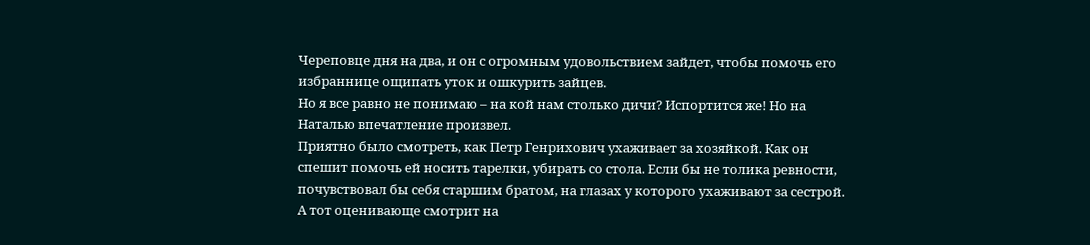Череповце дня на два, и он с огромным удовольствием зайдет, чтобы помочь его избраннице ощипать уток и ошкурить зайцев.
Но я все равно не понимаю – на кой нам столько дичи? Испортится же! Но на Наталью впечатление произвел.
Приятно было смотреть, как Петр Генрихович ухаживает за хозяйкой. Как он спешит помочь ей носить тарелки, убирать со стола. Если бы не толика ревности, почувствовал бы себя старшим братом, на глазах у которого ухаживают за сестрой. А тот оценивающе смотрит на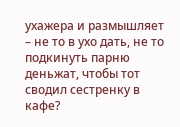ухажера и размышляет – не то в ухо дать, не то подкинуть парню деньжат, чтобы тот сводил сестренку в кафе?